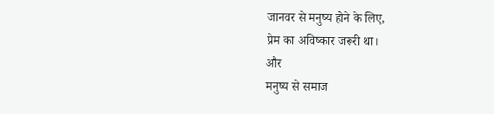जानवर से मनुष्य होने के लिए,
प्रेम का अविष्कार जरूरी था।
और
मनुष्य से समाज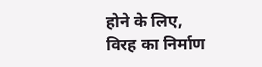होने के लिए,
विरह का निर्माण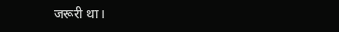जरूरी था।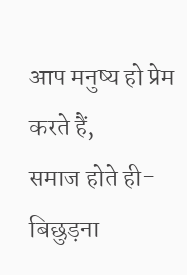आप मनुष्य हो प्रेम करते हैं,
समाज होते ही-बिछुड़ना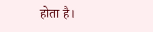होता है।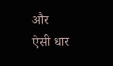और
ऐसी धार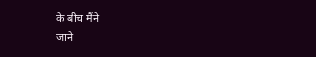के बीच मैंने
जाने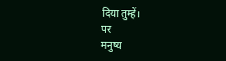दिया तुम्हें।
पर
मनुष्य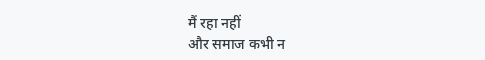मैं रहा नहीं
और समाज कभी न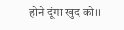होने दूंगा खुद को।।